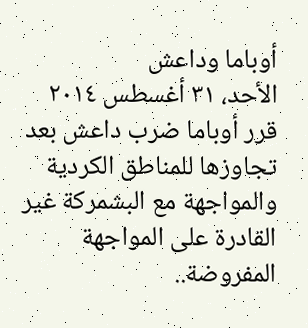أوباما وداعش
الأحد، ٣١ أغسطس ٢٠١٤
قرر أوباما ضرب داعش بعد تجاوزها للمناطق الكردية والمواجهة مع البشمركة غير القادرة على المواجهة المفروضة..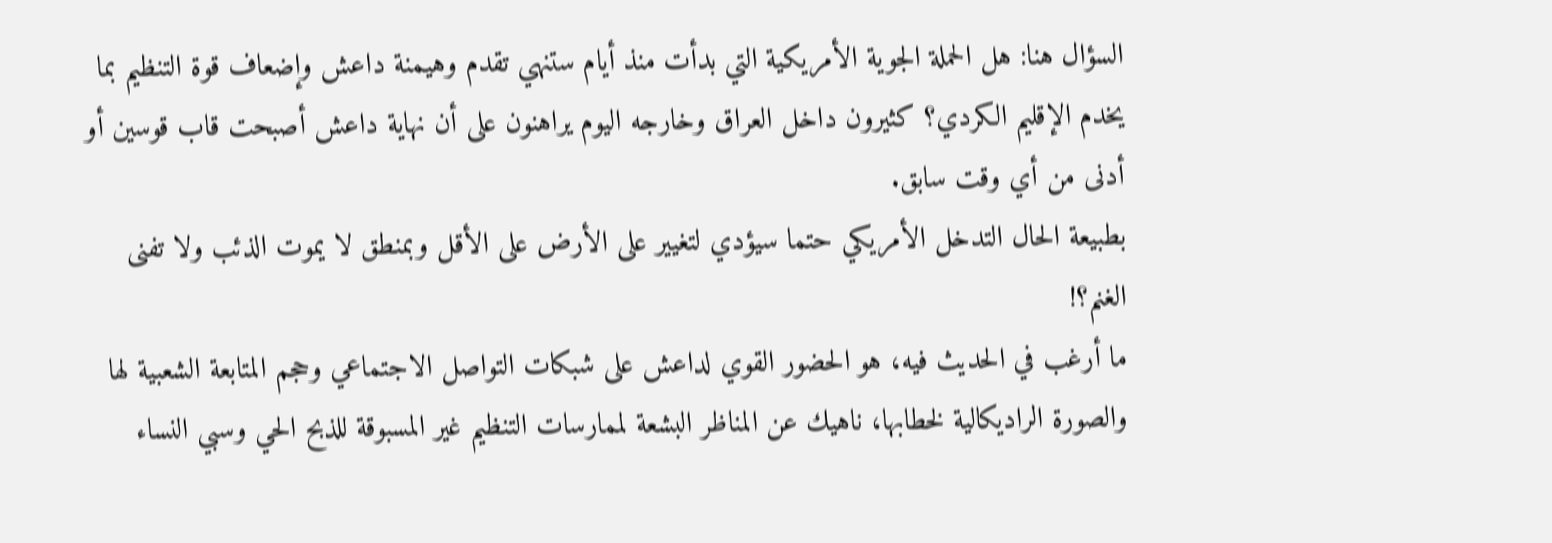السؤال هنا: هل الحملة الجوية الأمريكية التي بدأت منذ أيام ستنهي تقدم وهيمنة داعش وإضعاف قوة التنظيم بما يخدم الإقليم الكردي؟ كثيرون داخل العراق وخارجه اليوم يراهنون على أن نهاية داعش أصبحت قاب قوسين أو أدنى من أي وقت سابق.
بطبيعة الحال التدخل الأمريكي حتما سيؤدي لتغيير على الأرض على الأقل وبمنطق لا يموت الذئب ولا تفنى الغنم؟!
ما أرغب في الحديث فيه، هو الحضور القوي لداعش على شبكات التواصل الاجتماعي وحجم المتابعة الشعبية لها والصورة الراديكالية لخطابها، ناهيك عن المناظر البشعة لممارسات التنظيم غير المسبوقة للذبح الحي وسبي النساء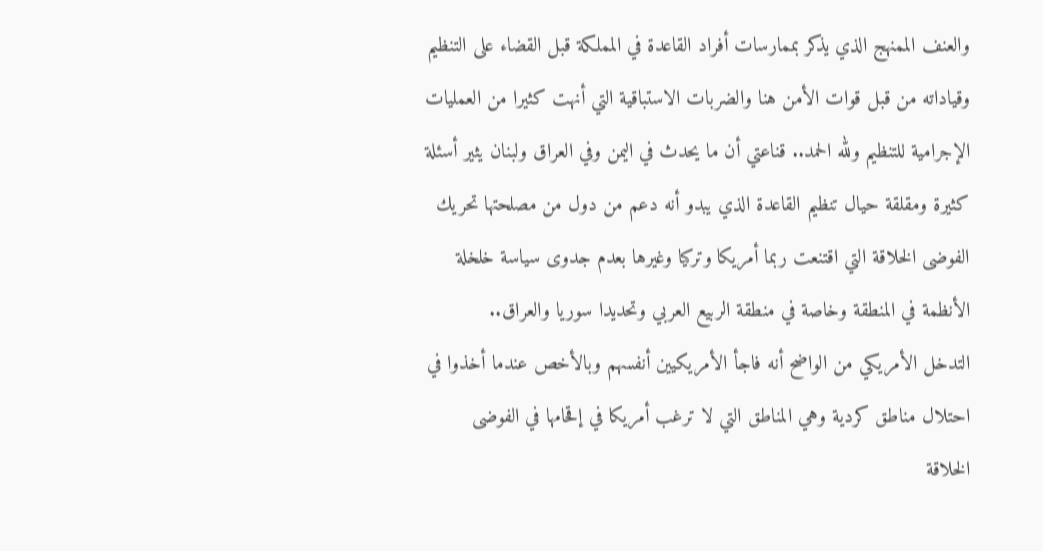والعنف الممنهج الذي يذكر بممارسات أفراد القاعدة في المملكة قبل القضاء على التنظيم وقياداته من قبل قوات الأمن هنا والضربات الاستباقية التي أنهت كثيرا من العمليات الإجرامية للتنظيم ولله الحمد.. قناعتي أن ما يحدث في اليمن وفي العراق ولبنان يثير أسئلة كثيرة ومقلقة حيال تنظيم القاعدة الذي يبدو أنه دعم من دول من مصلحتها تحريك الفوضى الخلاقة التي اقتنعت ربما أمريكا وتركيا وغيرها بعدم جدوى سياسة خلخلة الأنظمة في المنطقة وخاصة في منطقة الربيع العربي وتحديدا سوريا والعراق..
التدخل الأمريكي من الواضح أنه فاجأ الأمريكيين أنفسهم وبالأخص عندما أخذوا في احتلال مناطق كردية وهي المناطق التي لا ترغب أمريكا في إقحامها في الفوضى الخلاقة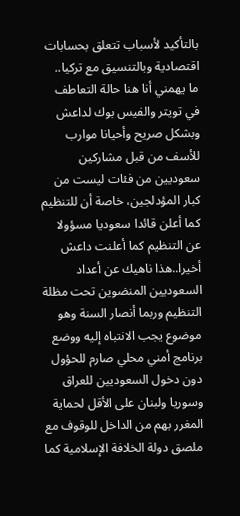بالتأكيد لأسباب تتعلق بحسابات اقتصادية وبالتنسيق مع تركيا..
ما يهمني أنا هنا حالة التعاطف في تويتر والفيس بوك لداعش وبشكل صريح وأحيانا موارب للأسف من قبل مشاركين سعوديين من فئات ليست من كبار المؤدلجين، خاصة أن للتنظيم كما أعلن قائدا سعوديا مسؤولا عن التنظيم كما أعلنت داعش أخيرا..هذا ناهيك عن أعداد السعوديين المنضوين تحت مظلة التنظيم وربما أنصار السنة وهو موضوع يجب الانتباه إليه ووضع برنامج أمني محلي صارم للحؤول دون دخول السعوديين للعراق وسوريا ولبنان على الأقل لحماية المغرر بهم من الداخل للوقوف مع ملصق دولة الخلافة الإسلامية كما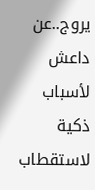يروج..عن داعش لأسباب ذكية لاستقطاب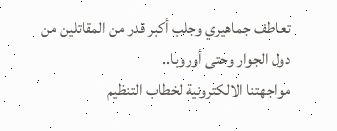تعاطف جماهيري وجلب أكبر قدر من المقاتلين من دول الجوار وحتى أوروبا..
مواجهتنا الالكترونية لخطاب التنظيم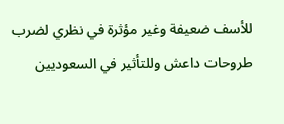للأسف ضعيفة وغير مؤثرة في نظري لضرب طروحات داعش وللتأثير في السعوديين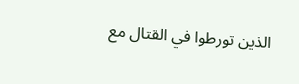الذين تورطوا في القتال مع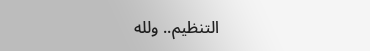التنظيم.. ولله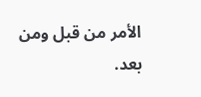الأمر من قبل ومن بعد.